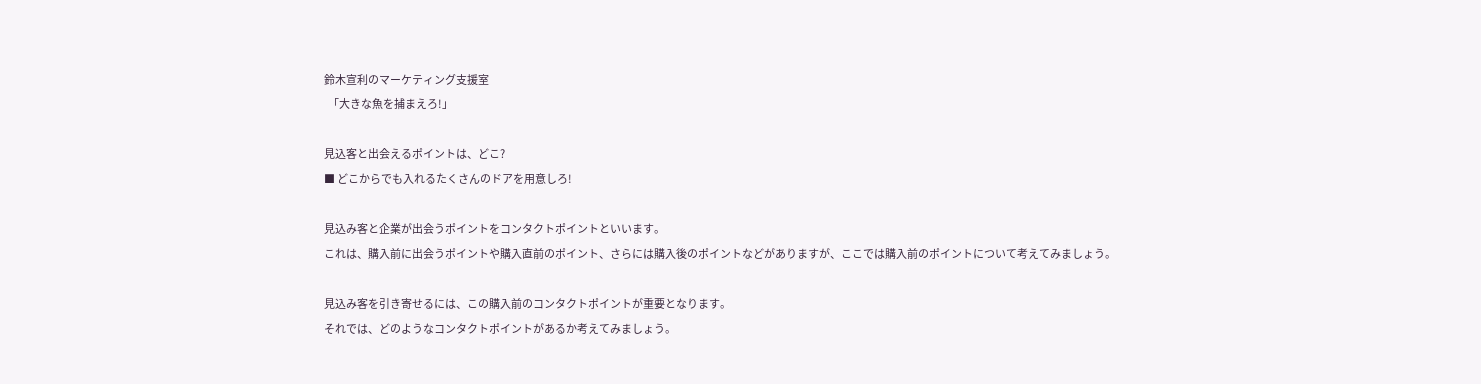鈴木宣利のマーケティング支援室
  「大きな魚を捕まえろ!」

見込客と出会えるポイントは、どこ?
■ どこからでも入れるたくさんのドアを用意しろ!

見込み客と企業が出会うポイントをコンタクトポイントといいます。
これは、購入前に出会うポイントや購入直前のポイント、さらには購入後のポイントなどがありますが、ここでは購入前のポイントについて考えてみましょう。

見込み客を引き寄せるには、この購入前のコンタクトポイントが重要となります。
それでは、どのようなコンタクトポイントがあるか考えてみましょう。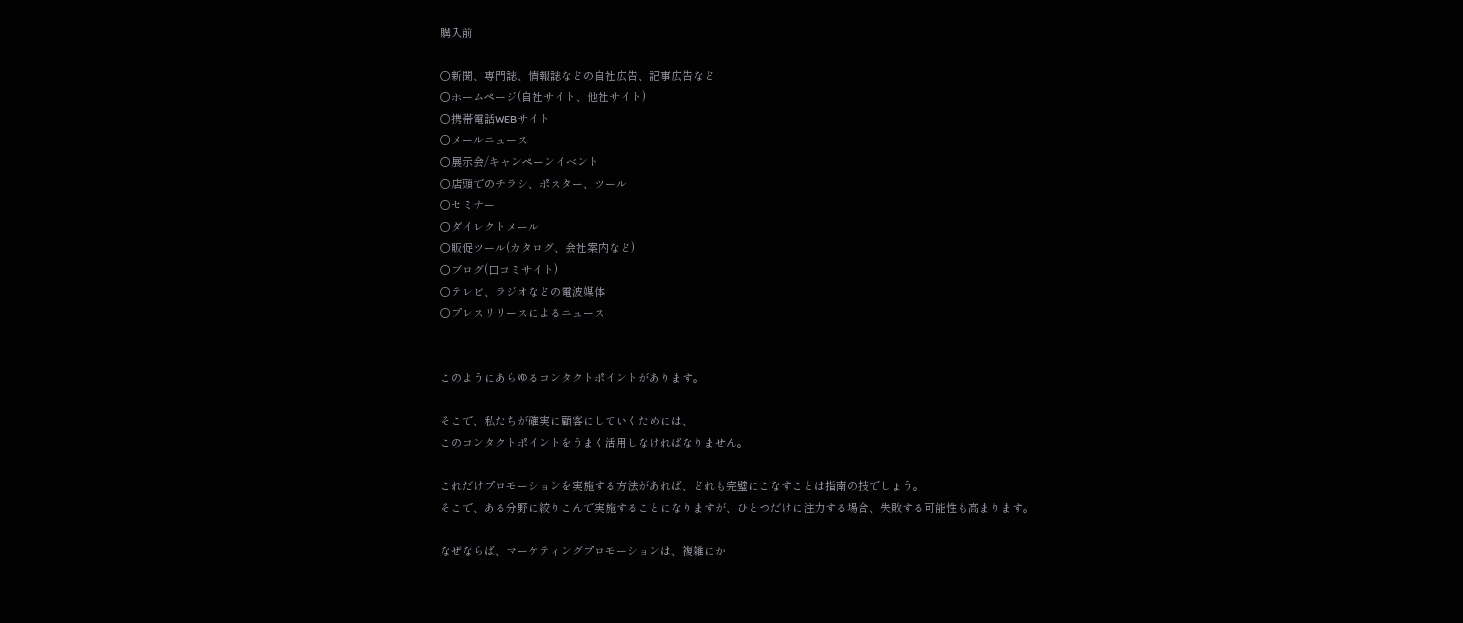購入前

○新聞、専門誌、情報誌などの自社広告、記事広告など
○ホームページ(自社サイト、他社サイト)
○携帯電話WEBサイト
○メールニュース
○展示会/キャンペーンイベント
○店頭でのチラシ、ポスター、ツール
○セミナー
○ダイレクトメール
○販促ツール(カタログ、会社案内など)
○ブログ(口コミサイト)
○テレビ、ラジオなどの電波媒体
○プレスリリースによるニュース


このようにあらゆるコンタクトポイントがあります。

そこで、私たちが確実に顧客にしていくためには、
このコンタクトポイントをうまく活用しなければなりません。

これだけプロモーションを実施する方法があれば、どれも完璧にこなすことは指南の技でしょう。
そこで、ある分野に絞りこんで実施することになりますが、ひとつだけに注力する場合、失敗する可能性も高まります。

なぜならば、マーケティングプロモーションは、複雑にか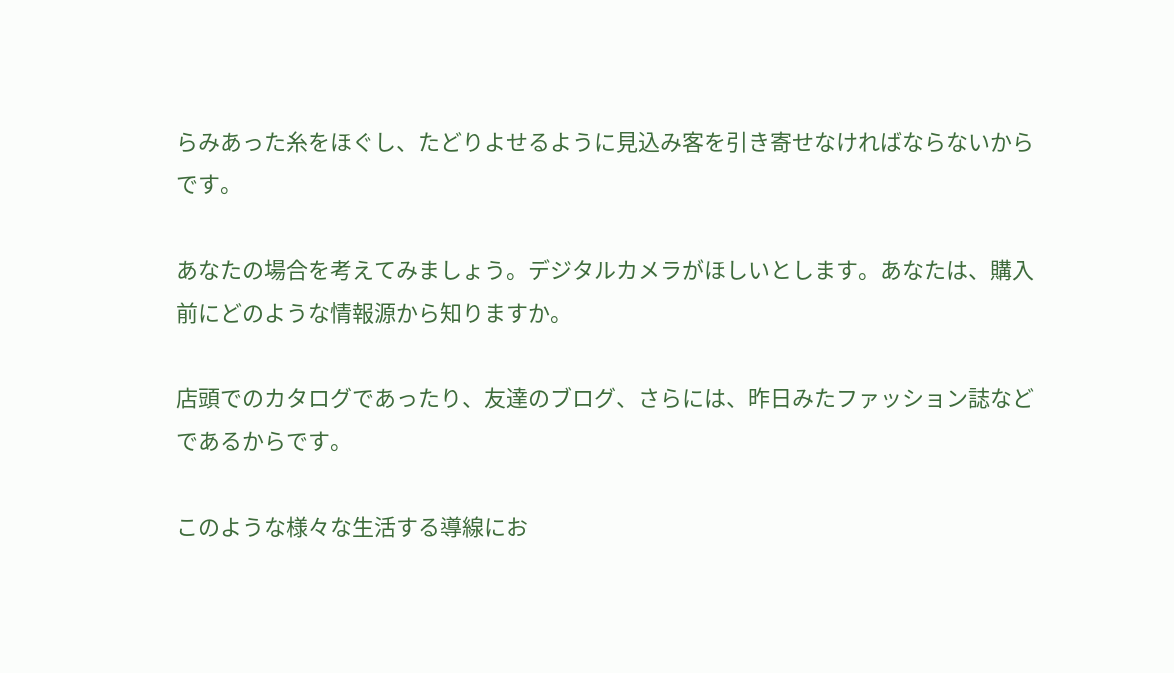らみあった糸をほぐし、たどりよせるように見込み客を引き寄せなければならないからです。

あなたの場合を考えてみましょう。デジタルカメラがほしいとします。あなたは、購入前にどのような情報源から知りますか。

店頭でのカタログであったり、友達のブログ、さらには、昨日みたファッション誌などであるからです。

このような様々な生活する導線にお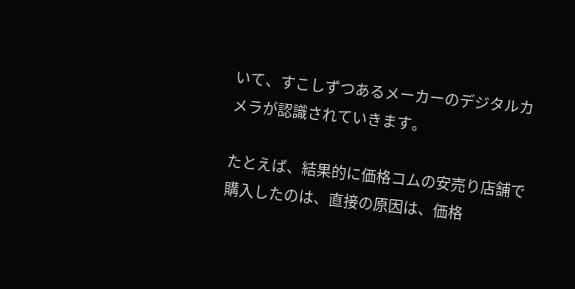いて、すこしずつあるメーカーのデジタルカメラが認識されていきます。

たとえば、結果的に価格コムの安売り店舗で購入したのは、直接の原因は、価格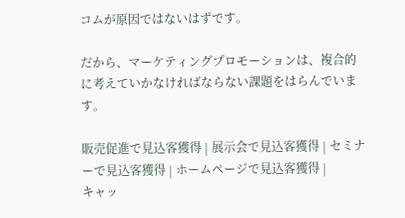コムが原因ではないはずです。

だから、マーケティングプロモーションは、複合的に考えていかなければならない課題をはらんでいます。

販売促進で見込客獲得 | 展示会で見込客獲得 | セミナーで見込客獲得 | ホームページで見込客獲得 |
キャッ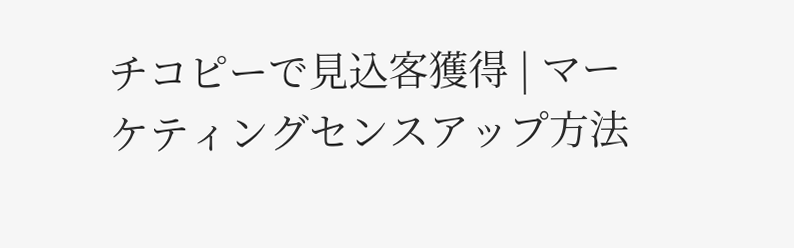チコピーで見込客獲得 | マーケティングセンスアップ方法